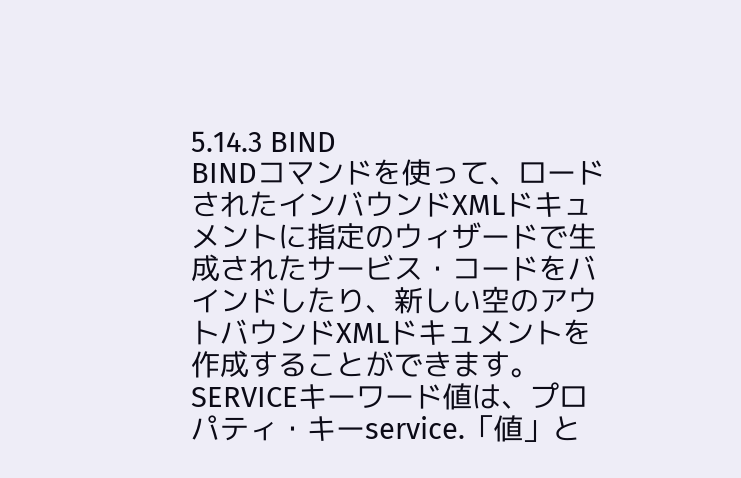5.14.3 BIND
BINDコマンドを使って、ロードされたインバウンドXMLドキュメントに指定のウィザードで生成されたサービス・コードをバインドしたり、新しい空のアウトバウンドXMLドキュメントを作成することができます。
SERVICEキーワード値は、プロパティ・キーservice.「値」と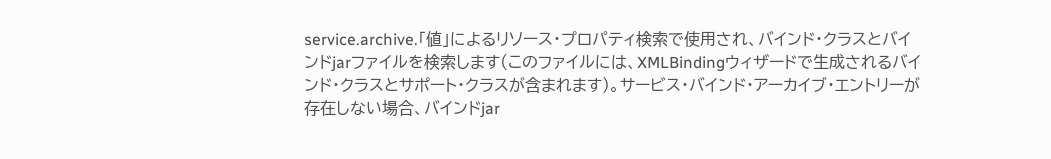service.archive.「値」によるリソース・プロパティ検索で使用され、バインド・クラスとバインドjarファイルを検索します(このファイルには、XMLBindingウィザードで生成されるバインド・クラスとサポート・クラスが含まれます)。サービス・バインド・アーカイブ・エントリーが存在しない場合、バインドjar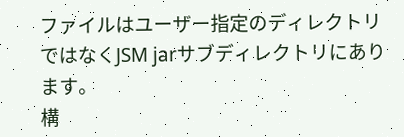ファイルはユーザー指定のディレクトリではなくJSM jarサブディレクトリにあります。
構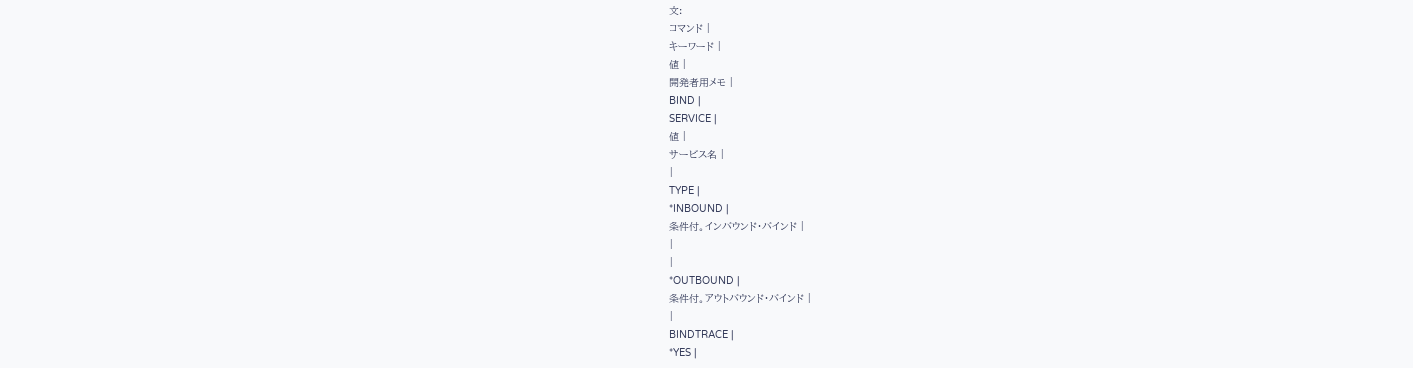文:
コマンド |
キーワード |
値 |
開発者用メモ |
BIND |
SERVICE |
値 |
サービス名 |
|
TYPE |
*INBOUND |
条件付。インバウンド・バインド |
|
|
*OUTBOUND |
条件付。アウトバウンド・バインド |
|
BINDTRACE |
*YES |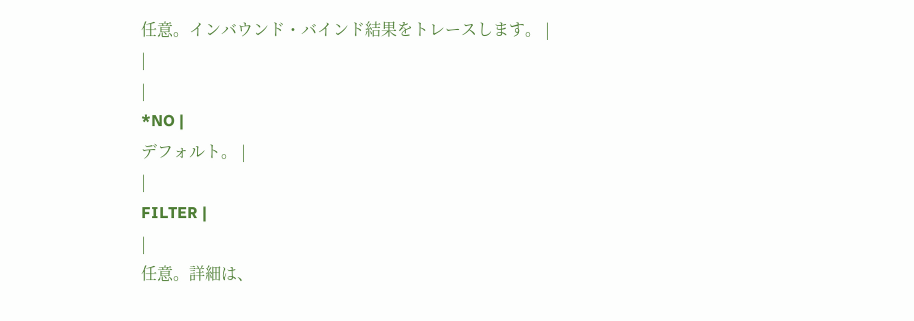任意。インバウンド・バインド結果をトレースします。 |
|
|
*NO |
デフォルト。 |
|
FILTER |
|
任意。詳細は、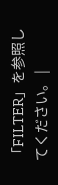「FILTER」を参照してください。 |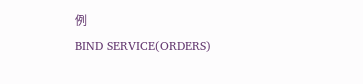例
BIND SERVICE(ORDERS)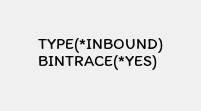TYPE(*INBOUND) BINTRACE(*YES)